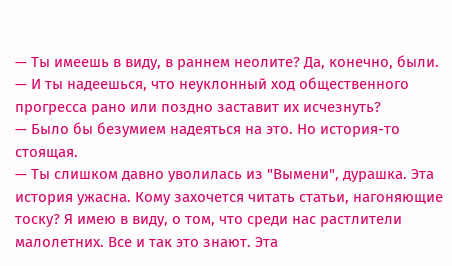— Ты имеешь в виду, в раннем неолите? Да, конечно, были.
— И ты надеешься, что неуклонный ход общественного прогресса рано или поздно заставит их исчезнуть?
— Было бы безумием надеяться на это. Но история-то стоящая.
— Ты слишком давно уволилась из "Вымени", дурашка. Эта история ужасна. Кому захочется читать статьи, нагоняющие тоску? Я имею в виду, о том, что среди нас растлители малолетних. Все и так это знают. Эта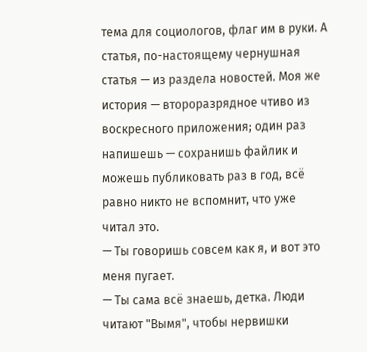тема для социологов, флаг им в руки. А статья, по-настоящему чернушная статья — из раздела новостей. Моя же история — второразрядное чтиво из воскресного приложения; один раз напишешь — сохранишь файлик и можешь публиковать раз в год, всё равно никто не вспомнит, что уже читал это.
— Ты говоришь совсем как я, и вот это меня пугает.
— Ты сама всё знаешь, детка. Люди читают "Вымя", чтобы нервишки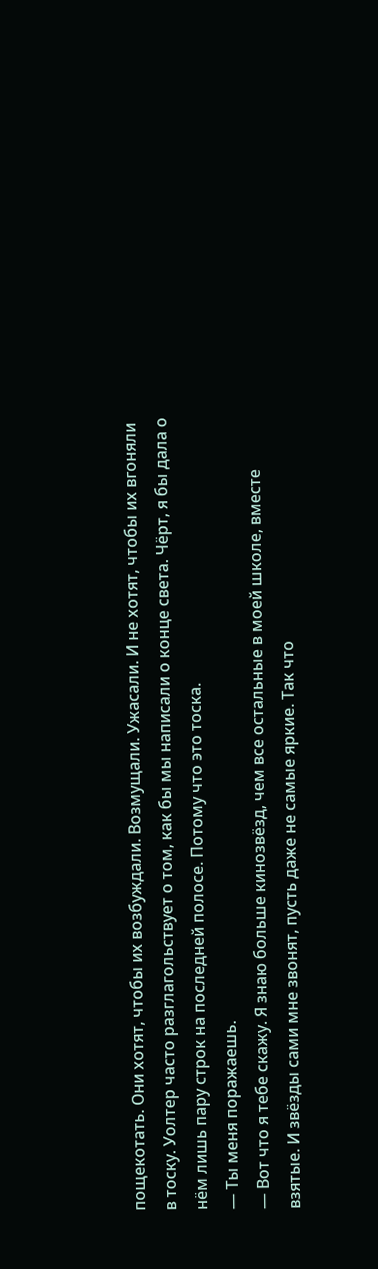пощекотать. Они хотят, чтобы их возбуждали. Возмущали. Ужасали. И не хотят, чтобы их вгоняли в тоску. Уолтер часто разглагольствует о том, как бы мы написали о конце света. Чёрт, я бы дала о нём лишь пару строк на последней полосе. Потому что это тоска.
— Ты меня поражаешь.
— Вот что я тебе скажу. Я знаю больше кинозвёзд, чем все остальные в моей школе, вместе взятые. И звёзды сами мне звонят, пусть даже не самые яркие. Так что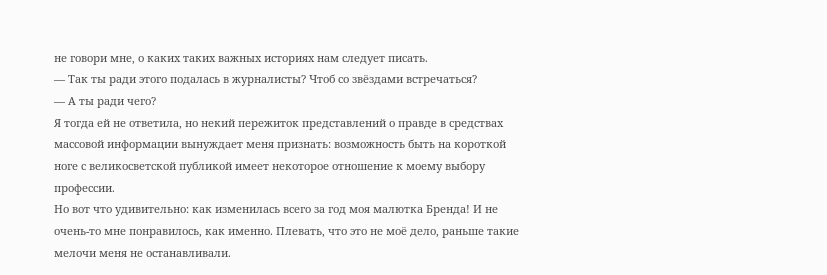не говори мне, о каких таких важных историях нам следует писать.
— Так ты ради этого подалась в журналисты? Чтоб со звёздами встречаться?
— А ты ради чего?
Я тогда ей не ответила, но некий пережиток представлений о правде в средствах массовой информации вынуждает меня признать: возможность быть на короткой ноге с великосветской публикой имеет некоторое отношение к моему выбору профессии.
Но вот что удивительно: как изменилась всего за год моя малютка Бренда! И не очень-то мне понравилось, как именно. Плевать, что это не моё дело, раньше такие мелочи меня не останавливали.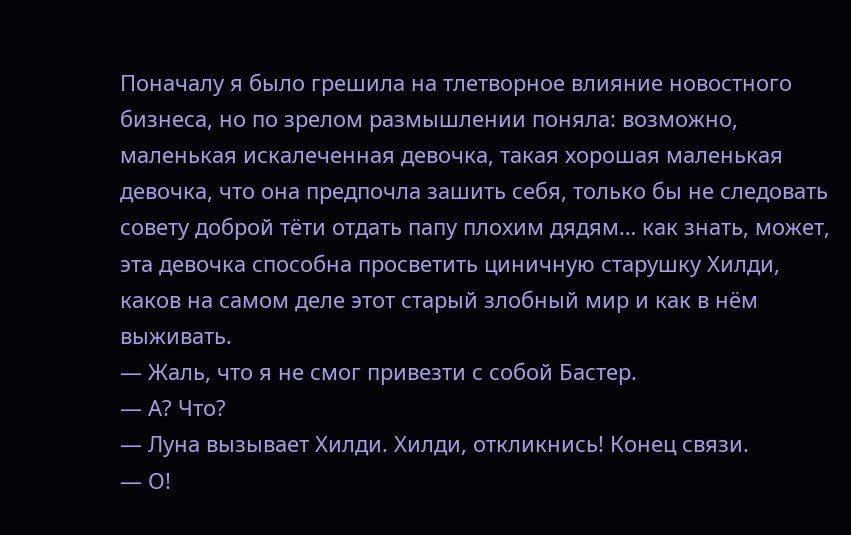Поначалу я было грешила на тлетворное влияние новостного бизнеса, но по зрелом размышлении поняла: возможно, маленькая искалеченная девочка, такая хорошая маленькая девочка, что она предпочла зашить себя, только бы не следовать совету доброй тёти отдать папу плохим дядям… как знать, может, эта девочка способна просветить циничную старушку Хилди, каков на самом деле этот старый злобный мир и как в нём выживать.
— Жаль, что я не смог привезти с собой Бастер.
— А? Что?
— Луна вызывает Хилди. Хилди, откликнись! Конец связи.
— О!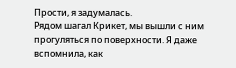Прости, я задумалась.
Рядом шагал Крикет, мы вышли с ним прогуляться по поверхности. Я даже вспомнила, как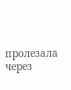пролезала через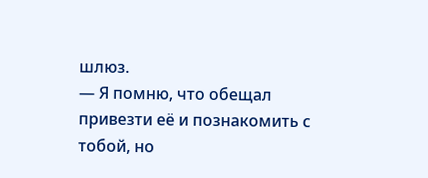шлюз.
— Я помню, что обещал привезти её и познакомить с тобой, но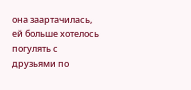она заартачилась, ей больше хотелось погулять с друзьями по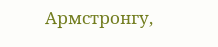Армстронгу,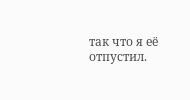так что я её отпустил.